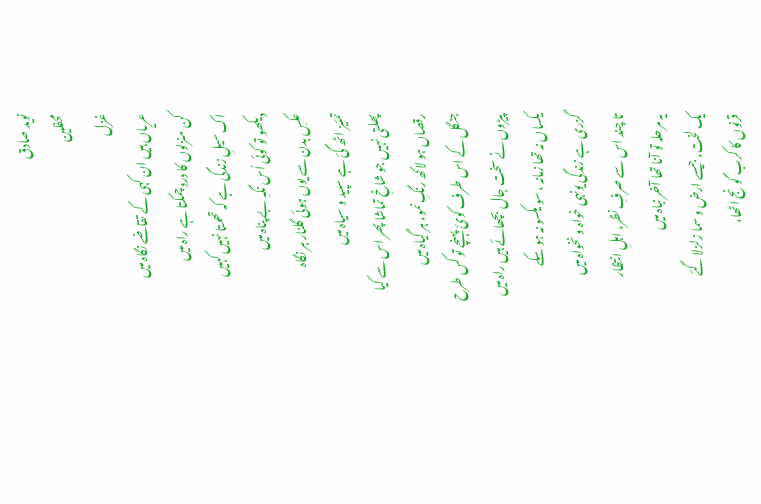نوید صادق
محفلین
غزل
عریاں ہیں ان کہی کے تقاضے نگاہ میں
کن منزلوں کا درد چمکتا ہے راہ میں
اک سیلِ زندگی ہے کہ تھمتا نہیں کہیں
دیکھو تو کوئی اُس نگہِ بے پناہ میں
عکسِ بدن سے یوں ہوئی گلنار ہر نگاہ
تمئیز اٹھ گئ ہے سپید و سیاہ میں
پھلتی نہیں جو شاخِ تماشا پھر اس سے کیا
رقصاں ہو لاکھ رنگِ نمو، ہر گیاہ میں
جنگل کے اس طرف کوئ پہنچے تو کس طرح
پیڑوں نے سخت جال بچھائے ہیں راہ میں
یکساں نہ تھا زمانہ ، سو یکسو نہ ہو سکے
گزری ہے زندگی یونہی خواہ و نخواہ میں
تا چند اس سے صرفِ نظر، اہلِ انتظار
یہ مرحلہ تو آنا تھا آخر نباہ میں
یک لخت، جیسے ارض و سما زلزلا گئے
قرنوں کا کرب گونج اٹھا،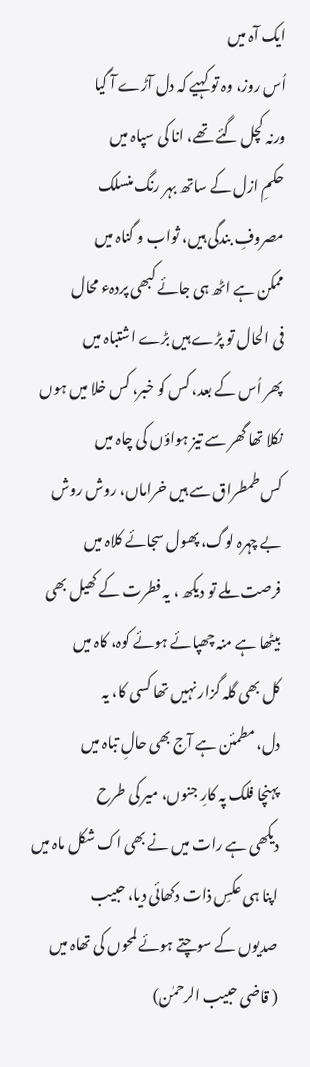ایک آہ میں
اُس روز، وہ تو کہیے کہ دل آڑے آ گیا
ورنہ کچل گئے تھے، انا کی سپاہ میں
حکمِ ازل کے ساتھ بہر رنگ منسلک
مصروفِ بندگی ہیں، ثواب و گناہ میں
ممکن ہے اٹھ ہی جائے کبھی پردہء محال
فی الحال تو پڑے ہیں بڑے اشتباہ میں
پھر اُس کے بعد، کس کو خبر، کس خلا میں ہوں
نکلا تھا گھر سے تیز ہواؤں کی چاہ میں
کس طمطراق سے ہیں خراماں، روش روش
بے چہرہ لوگ، پھول سجائے کلاہ میں
فرصت ملے تو دیکھ ، یہ فطرت کے کھیل بھی
بیٹھا ہے منہ چھپائے ہوئے کوہ، کاہ میں
کل بھی گلہ گزار نہیں تھا کسی کا، یہ
دل، مطمئن ہے آج بھی حالِ تباہ میں
پہنچا فلک پہ کارِ جنوں، میر کی طرح
دیکھی ہے رات میں نے بھی اک شکل ماہ میں
اپنا ہی عکسِ ذات دکھائی دیا، حبیب
صدیوں کے سوچتے ہوئے لمحوں کی تھاہ میں
( قاضی حبیب الرحمٰن)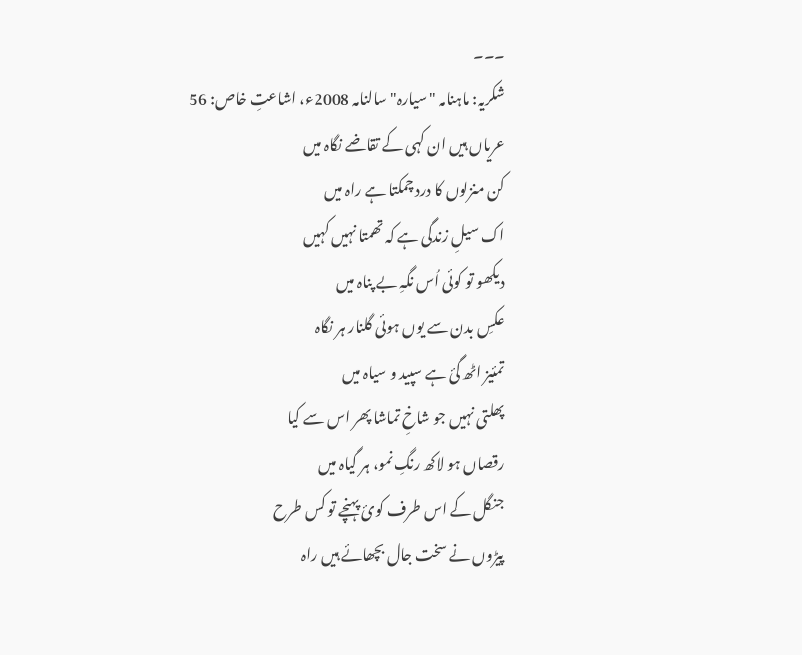۔۔۔
شکریہ: ماہنامہ "سیارہ" سالنامہ 2008ء، اشاعتِ خاص: 56
عریاں ہیں ان کہی کے تقاضے نگاہ میں
کن منزلوں کا درد چمکتا ہے راہ میں
اک سیلِ زندگی ہے کہ تھمتا نہیں کہیں
دیکھو تو کوئی اُس نگہِ بے پناہ میں
عکسِ بدن سے یوں ہوئی گلنار ہر نگاہ
تمئیز اٹھ گئ ہے سپید و سیاہ میں
پھلتی نہیں جو شاخِ تماشا پھر اس سے کیا
رقصاں ہو لاکھ رنگِ نمو، ہر گیاہ میں
جنگل کے اس طرف کوئ پہنچے تو کس طرح
پیڑوں نے سخت جال بچھائے ہیں راہ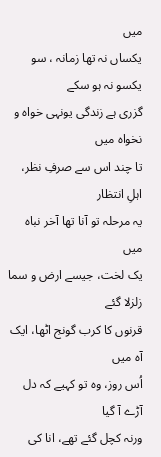میں
یکساں نہ تھا زمانہ ، سو یکسو نہ ہو سکے
گزری ہے زندگی یونہی خواہ و نخواہ میں
تا چند اس سے صرفِ نظر، اہلِ انتظار
یہ مرحلہ تو آنا تھا آخر نباہ میں
یک لخت، جیسے ارض و سما زلزلا گئے
قرنوں کا کرب گونج اٹھا، ایک آہ میں
اُس روز، وہ تو کہیے کہ دل آڑے آ گیا
ورنہ کچل گئے تھے، انا کی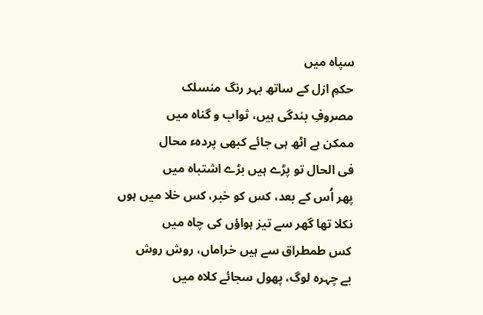سپاہ میں
حکمِ ازل کے ساتھ بہر رنگ منسلک
مصروفِ بندگی ہیں، ثواب و گناہ میں
ممکن ہے اٹھ ہی جائے کبھی پردہء محال
فی الحال تو پڑے ہیں بڑے اشتباہ میں
پھر اُس کے بعد، کس کو خبر، کس خلا میں ہوں
نکلا تھا گھر سے تیز ہواؤں کی چاہ میں
کس طمطراق سے ہیں خراماں، روش روش
بے چہرہ لوگ، پھول سجائے کلاہ میں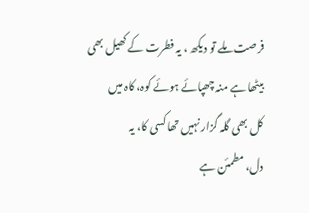فرصت ملے تو دیکھ ، یہ فطرت کے کھیل بھی
بیٹھا ہے منہ چھپائے ہوئے کوہ، کاہ میں
کل بھی گلہ گزار نہیں تھا کسی کا، یہ
دل، مطمئن ہے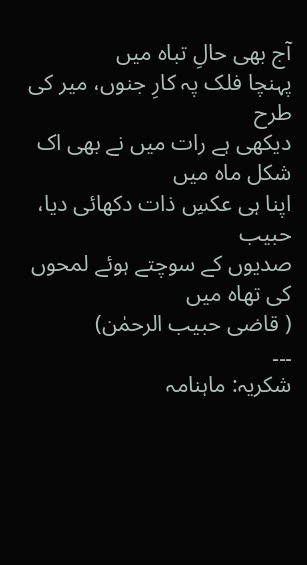آج بھی حالِ تباہ میں
پہنچا فلک پہ کارِ جنوں، میر کی طرح
دیکھی ہے رات میں نے بھی اک شکل ماہ میں
اپنا ہی عکسِ ذات دکھائی دیا، حبیب
صدیوں کے سوچتے ہوئے لمحوں کی تھاہ میں
( قاضی حبیب الرحمٰن)
۔۔۔
شکریہ: ماہنامہ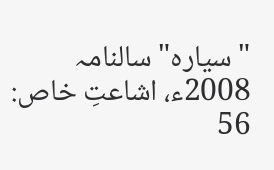"سیارہ" سالنامہ 2008ء، اشاعتِ خاص: 56